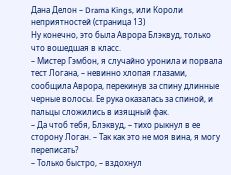Дана Делон – Drama Kings, или Короли неприятностей (страница 13)
Ну конечно, это была Аврора Блэквуд, только что вошедшая в класс.
– Мистер Гэмбон, я случайно уронила и порвала тест Логана, – невинно хлопая глазами, сообщила Аврора, перекинув за спину длинные черные волосы. Ее рука оказалась за спиной, и пальцы сложились в изящный фак.
– Да чтоб тебя, Блэквуд, – тихо рыкнул в ее сторону Логан. – Так как это не моя вина, я могу переписать?
– Только быстро, – вздохнул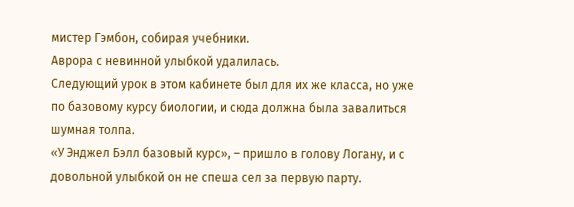мистер Гэмбон, собирая учебники.
Аврора с невинной улыбкой удалилась.
Следующий урок в этом кабинете был для их же класса, но уже по базовому курсу биологии, и сюда должна была завалиться шумная толпа.
«У Энджел Бэлл базовый курс», – пришло в голову Логану, и с довольной улыбкой он не спеша сел за первую парту.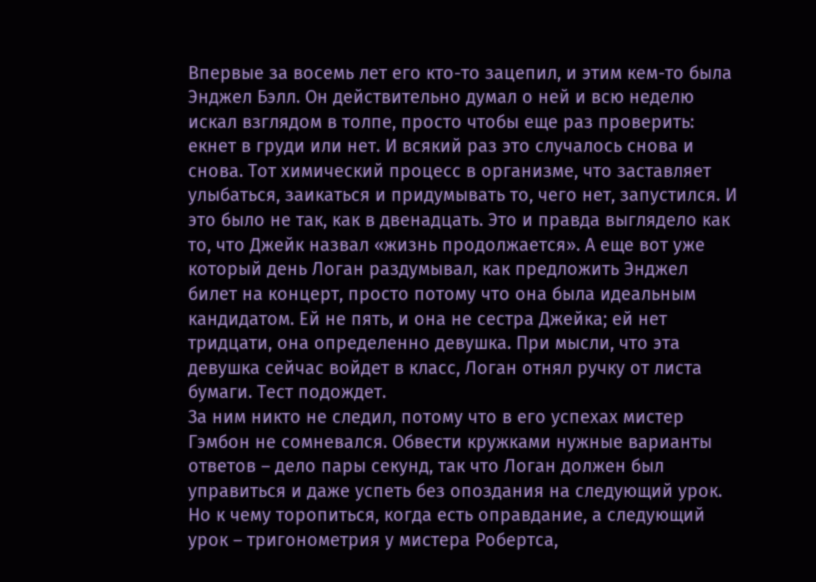Впервые за восемь лет его кто-то зацепил, и этим кем-то была Энджел Бэлл. Он действительно думал о ней и всю неделю искал взглядом в толпе, просто чтобы еще раз проверить: екнет в груди или нет. И всякий раз это случалось снова и снова. Тот химический процесс в организме, что заставляет улыбаться, заикаться и придумывать то, чего нет, запустился. И это было не так, как в двенадцать. Это и правда выглядело как то, что Джейк назвал «жизнь продолжается». А еще вот уже который день Логан раздумывал, как предложить Энджел билет на концерт, просто потому что она была идеальным кандидатом. Ей не пять, и она не сестра Джейка; ей нет тридцати, она определенно девушка. При мысли, что эта девушка сейчас войдет в класс, Логан отнял ручку от листа бумаги. Тест подождет.
За ним никто не следил, потому что в его успехах мистер Гэмбон не сомневался. Обвести кружками нужные варианты ответов – дело пары секунд, так что Логан должен был управиться и даже успеть без опоздания на следующий урок. Но к чему торопиться, когда есть оправдание, а следующий урок – тригонометрия у мистера Робертса,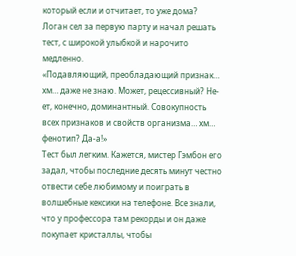который если и отчитает, то уже дома?
Логан сел за первую парту и начал решать тест, с широкой улыбкой и нарочито медленно.
«Подавляющий, преобладающий признак… хм… даже не знаю. Может, рецессивный? Не-ет, конечно, доминантный. Совокупность всех признаков и свойств организма… хм… фенотип? Да-а!»
Тест был легким. Кажется, мистер Гэмбон его задал, чтобы последние десять минут честно отвести себе любимому и поиграть в волшебные кексики на телефоне. Все знали, что у профессора там рекорды и он даже покупает кристаллы, чтобы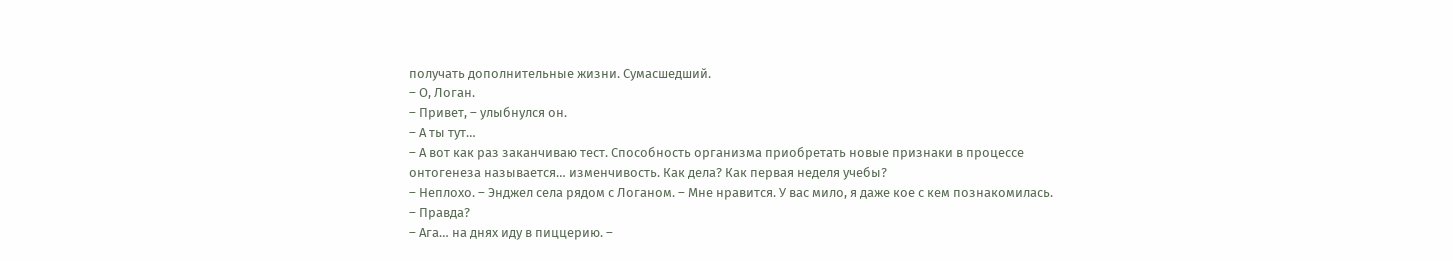получать дополнительные жизни. Сумасшедший.
– О, Логан.
– Привет, – улыбнулся он.
– А ты тут…
– А вот как раз заканчиваю тест. Способность организма приобретать новые признаки в процессе онтогенеза называется… изменчивость. Как дела? Как первая неделя учебы?
– Неплохо. – Энджел села рядом с Логаном. – Мне нравится. У вас мило, я даже кое с кем познакомилась.
– Правда?
– Ага… на днях иду в пиццерию. –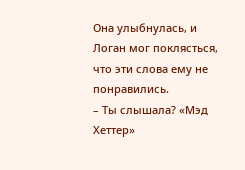Она улыбнулась, и Логан мог поклясться, что эти слова ему не понравились.
– Ты слышала? «Мэд Хеттер»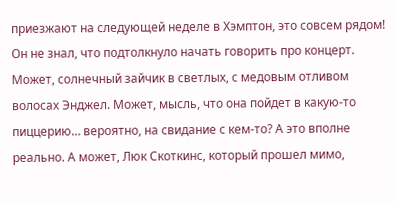приезжают на следующей неделе в Хэмптон, это совсем рядом!
Он не знал, что подтолкнуло начать говорить про концерт. Может, солнечный зайчик в светлых, с медовым отливом волосах Энджел. Может, мысль, что она пойдет в какую-то пиццерию… вероятно, на свидание с кем-то? А это вполне реально. А может, Люк Скоткинс, который прошел мимо,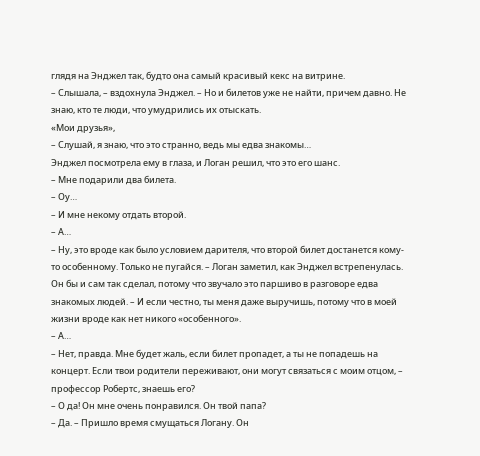глядя на Энджел так, будто она самый красивый кекс на витрине.
– Слышала, – вздохнула Энджел. – Но и билетов уже не найти, причем давно. Не знаю, кто те люди, что умудрились их отыскать.
«Мои друзья»,
– Слушай, я знаю, что это странно, ведь мы едва знакомы…
Энджел посмотрела ему в глаза, и Логан решил, что это его шанс.
– Мне подарили два билета.
– Оу…
– И мне некому отдать второй.
– А…
– Ну, это вроде как было условием дарителя, что второй билет достанется кому-то особенному. Только не пугайся. – Логан заметил, как Энджел встрепенулась. Он бы и сам так сделал, потому что звучало это паршиво в разговоре едва знакомых людей. – И если честно, ты меня даже выручишь, потому что в моей жизни вроде как нет никого «особенного».
– А…
– Нет, правда. Мне будет жаль, если билет пропадет, а ты не попадешь на концерт. Если твои родители переживают, они могут связаться с моим отцом, – профессор Робертс, знаешь его?
– О да! Он мне очень понравился. Он твой папа?
– Да. – Пришло время смущаться Логану. Он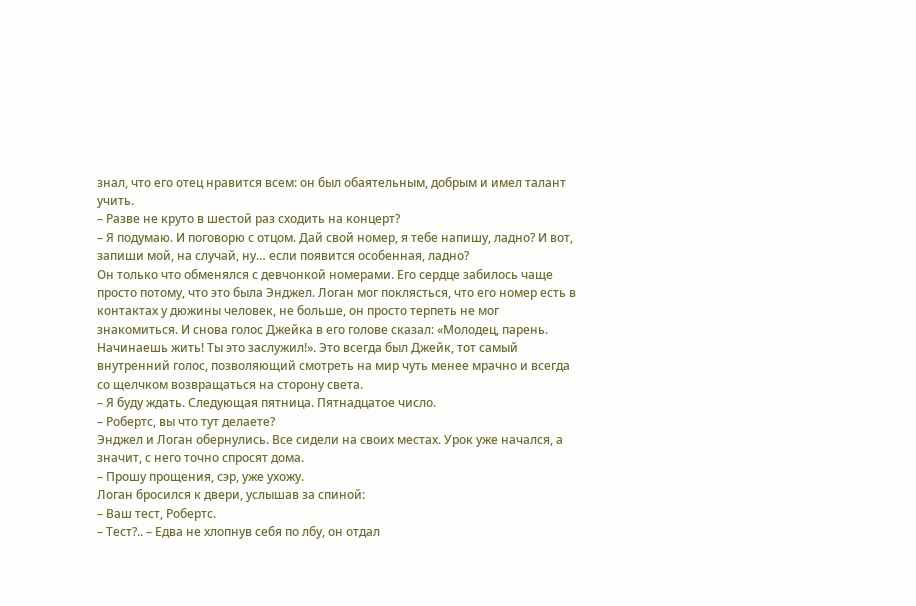знал, что его отец нравится всем: он был обаятельным, добрым и имел талант учить.
– Разве не круто в шестой раз сходить на концерт?
– Я подумаю. И поговорю с отцом. Дай свой номер, я тебе напишу, ладно? И вот, запиши мой, на случай, ну… если появится особенная, ладно?
Он только что обменялся с девчонкой номерами. Его сердце забилось чаще просто потому, что это была Энджел. Логан мог поклясться, что его номер есть в контактах у дюжины человек, не больше, он просто терпеть не мог знакомиться. И снова голос Джейка в его голове сказал: «Молодец, парень. Начинаешь жить! Ты это заслужил!». Это всегда был Джейк, тот самый внутренний голос, позволяющий смотреть на мир чуть менее мрачно и всегда со щелчком возвращаться на сторону света.
– Я буду ждать. Следующая пятница. Пятнадцатое число.
– Робертс, вы что тут делаете?
Энджел и Логан обернулись. Все сидели на своих местах. Урок уже начался, а значит, с него точно спросят дома.
– Прошу прощения, сэр, уже ухожу.
Логан бросился к двери, услышав за спиной:
– Ваш тест, Робертс.
– Тест?.. – Едва не хлопнув себя по лбу, он отдал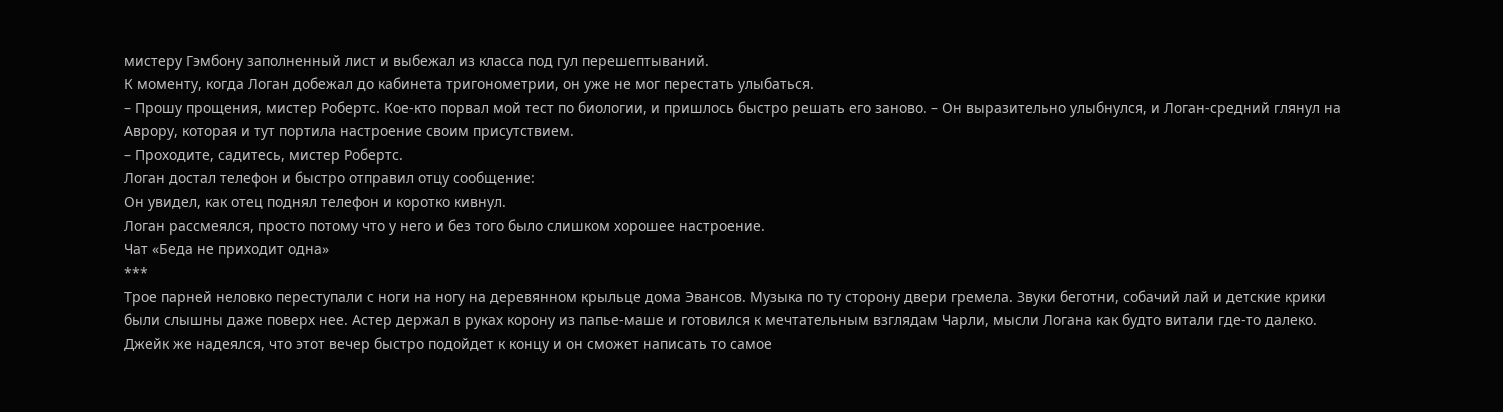мистеру Гэмбону заполненный лист и выбежал из класса под гул перешептываний.
К моменту, когда Логан добежал до кабинета тригонометрии, он уже не мог перестать улыбаться.
– Прошу прощения, мистер Робертс. Кое-кто порвал мой тест по биологии, и пришлось быстро решать его заново. – Он выразительно улыбнулся, и Логан-средний глянул на Аврору, которая и тут портила настроение своим присутствием.
– Проходите, садитесь, мистер Робертс.
Логан достал телефон и быстро отправил отцу сообщение:
Он увидел, как отец поднял телефон и коротко кивнул.
Логан рассмеялся, просто потому что у него и без того было слишком хорошее настроение.
Чат «Беда не приходит одна»
***
Трое парней неловко переступали с ноги на ногу на деревянном крыльце дома Эвансов. Музыка по ту сторону двери гремела. Звуки беготни, собачий лай и детские крики были слышны даже поверх нее. Астер держал в руках корону из папье-маше и готовился к мечтательным взглядам Чарли, мысли Логана как будто витали где-то далеко. Джейк же надеялся, что этот вечер быстро подойдет к концу и он сможет написать то самое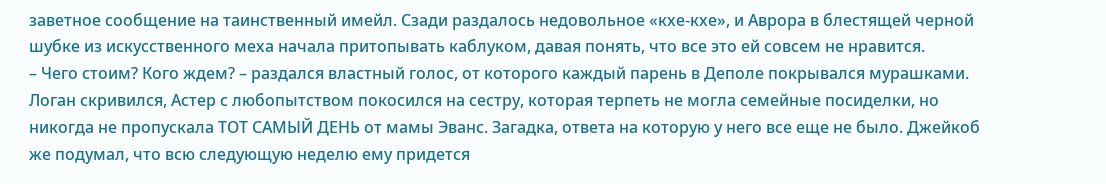заветное сообщение на таинственный имейл. Сзади раздалось недовольное «кхе-кхе», и Аврора в блестящей черной шубке из искусственного меха начала притопывать каблуком, давая понять, что все это ей совсем не нравится.
– Чего стоим? Кого ждем? – раздался властный голос, от которого каждый парень в Деполе покрывался мурашками.
Логан скривился, Астер с любопытством покосился на сестру, которая терпеть не могла семейные посиделки, но никогда не пропускала ТОТ САМЫЙ ДЕНЬ от мамы Эванс. Загадка, ответа на которую у него все еще не было. Джейкоб же подумал, что всю следующую неделю ему придется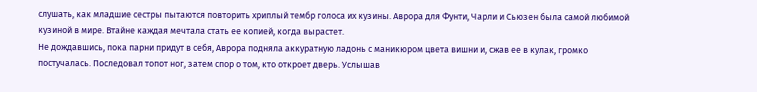слушать, как младшие сестры пытаются повторить хриплый тембр голоса их кузины. Аврора для Фунти, Чарли и Сьюзен была самой любимой кузиной в мире. Втайне каждая мечтала стать ее копией, когда вырастет.
Не дождавшись, пока парни придут в себя, Аврора подняла аккуратную ладонь с маникюром цвета вишни и, сжав ее в кулак, громко постучалась. Последовал топот ног, затем спор о том, кто откроет дверь. Услышав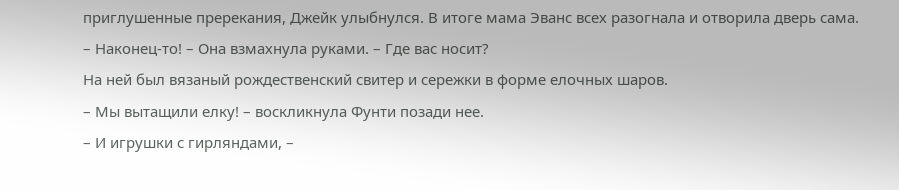приглушенные пререкания, Джейк улыбнулся. В итоге мама Эванс всех разогнала и отворила дверь сама.
– Наконец-то! – Она взмахнула руками. – Где вас носит?
На ней был вязаный рождественский свитер и сережки в форме елочных шаров.
– Мы вытащили елку! – воскликнула Фунти позади нее.
– И игрушки с гирляндами, –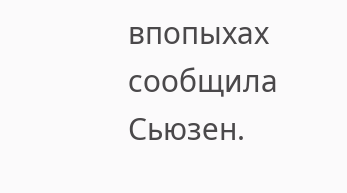впопыхах сообщила Сьюзен.